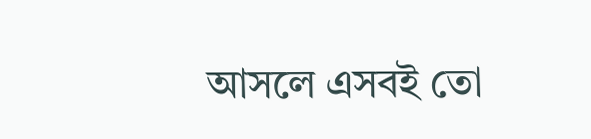আসলে এসবই তো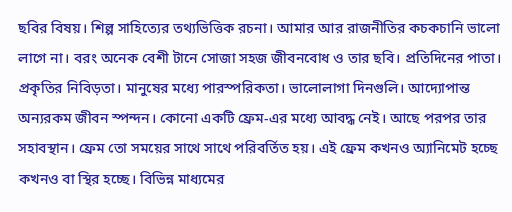ছবির বিষয়। শিল্প সাহিত্যের তথ্যভিত্তিক রচনা। আমার আর রাজনীতির কচকচানি ভালো লাগে না। বরং অনেক বেশী টানে সোজা সহজ জীবনবোধ ও তার ছবি। প্রতিদিনের পাতা। প্রকৃতির নিবিড়তা। মানুষের মধ্যে পারস্পরিকতা। ভালোলাগা দিনগুলি। আদ্যোপান্ত অন্যরকম জীবন স্পন্দন। কোনো একটি ফ্রেম-এর মধ্যে আবদ্ধ নেই। আছে পরপর তার সহাবস্থান। ফ্রেম তো সময়ের সাথে সাথে পরিবর্তিত হয়। এই ফ্রেম কখনও অ্যানিমেট হচ্ছে কখনও বা স্থির হচ্ছে। বিভিন্ন মাধ্যমের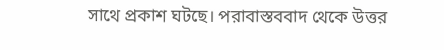সাথে প্রকাশ ঘটছে। পরাবাস্তববাদ থেকে উত্তর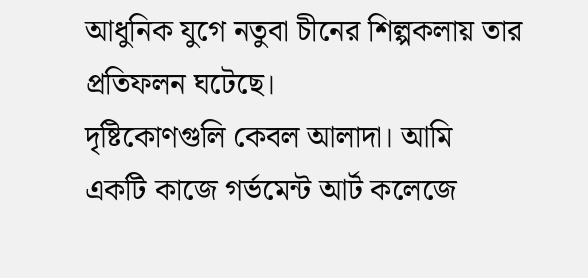আধুনিক যুগে নতুবা চীনের শিল্পকলায় তার প্রতিফলন ঘটেছে।
দৃষ্টিকোণগুলি কেবল আলাদা। আমি একটি কাজে গর্ভমেন্ট আর্ট কলেজে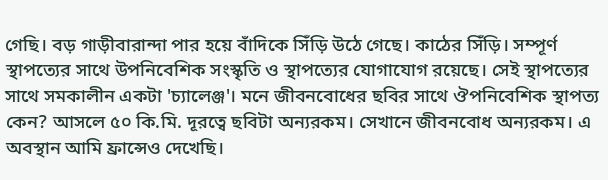গেছি। বড় গাড়ীবারান্দা পার হয়ে বাঁদিকে সিঁড়ি উঠে গেছে। কাঠের সিঁড়ি। সম্পূর্ণ স্থাপত্যের সাথে উপনিবেশিক সংস্কৃতি ও স্থাপত্যের যোগাযোগ রয়েছে। সেই স্থাপত্যের সাথে সমকালীন একটা 'চ্যালেঞ্জ'। মনে জীবনবোধের ছবির সাথে ঔপনিবেশিক স্থাপত্য কেন? আসলে ৫০ কি.মি. দূরত্বে ছবিটা অন্যরকম। সেখানে জীবনবোধ অন্যরকম। এ অবস্থান আমি ফ্রান্সেও দেখেছি।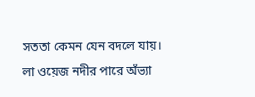সততা কেমন যেন বদলে যায়। লা ওয়েজ নদীর পারে অঁভ্যা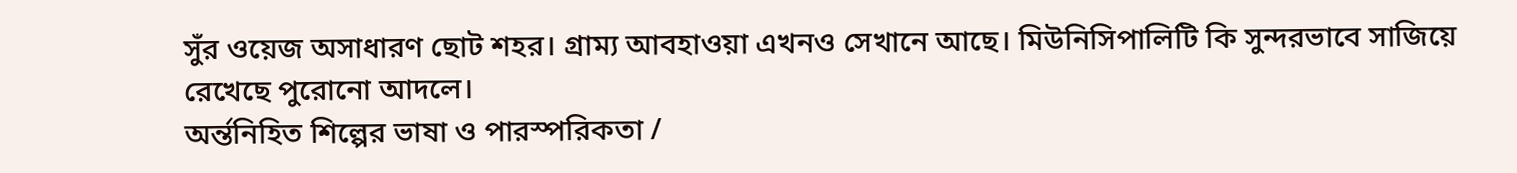সুঁর ওয়েজ অসাধারণ ছোট শহর। গ্রাম্য আবহাওয়া এখনও সেখানে আছে। মিউনিসিপালিটি কি সুন্দরভাবে সাজিয়ে রেখেছে পুরোনো আদলে।
অর্ন্তনিহিত শিল্পের ভাষা ও পারস্পরিকতা /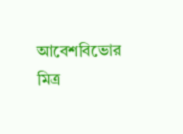আবেশবিভোর মিত্র